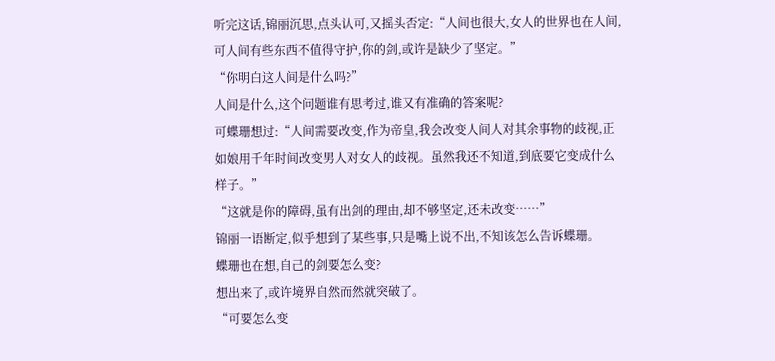听完这话,锦丽沉思,点头认可,又摇头否定:“人间也很大,女人的世界也在人间,可人间有些东西不值得守护,你的剑,或许是缺少了坚定。”
“你明白这人间是什么吗?”
人间是什么,这个问题谁有思考过,谁又有准确的答案呢?
可蝶珊想过:“人间需要改变,作为帝皇,我会改变人间人对其余事物的歧视,正如娘用千年时间改变男人对女人的歧视。虽然我还不知道,到底要它变成什么样子。”
“这就是你的障碍,虽有出剑的理由,却不够坚定,还未改变……”
锦丽一语断定,似乎想到了某些事,只是嘴上说不出,不知该怎么告诉蝶珊。
蝶珊也在想,自己的剑要怎么变?
想出来了,或许境界自然而然就突破了。
“可要怎么变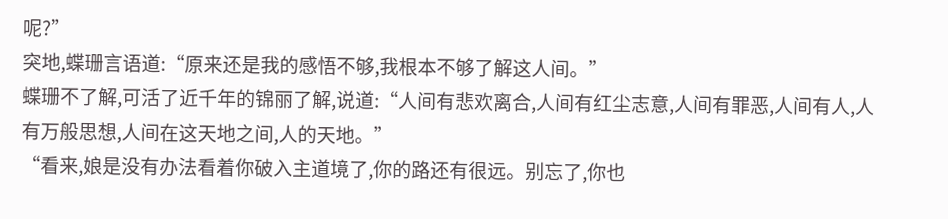呢?”
突地,蝶珊言语道:“原来还是我的感悟不够,我根本不够了解这人间。”
蝶珊不了解,可活了近千年的锦丽了解,说道:“人间有悲欢离合,人间有红尘志意,人间有罪恶,人间有人,人有万般思想,人间在这天地之间,人的天地。”
“看来,娘是没有办法看着你破入主道境了,你的路还有很远。别忘了,你也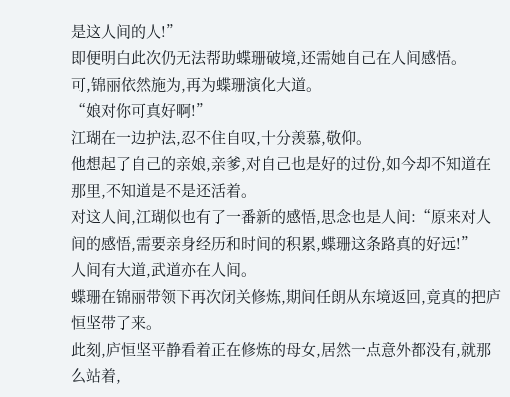是这人间的人!”
即便明白此次仍无法帮助蝶珊破境,还需她自己在人间感悟。
可,锦丽依然施为,再为蝶珊演化大道。
“娘对你可真好啊!”
江瑚在一边护法,忍不住自叹,十分羡慕,敬仰。
他想起了自己的亲娘,亲爹,对自己也是好的过份,如今却不知道在那里,不知道是不是还活着。
对这人间,江瑚似也有了一番新的感悟,思念也是人间:“原来对人间的感悟,需要亲身经历和时间的积累,蝶珊这条路真的好远!”
人间有大道,武道亦在人间。
蝶珊在锦丽带领下再次闭关修炼,期间任朗从东境返回,竟真的把庐恒坚带了来。
此刻,庐恒坚平静看着正在修炼的母女,居然一点意外都没有,就那么站着,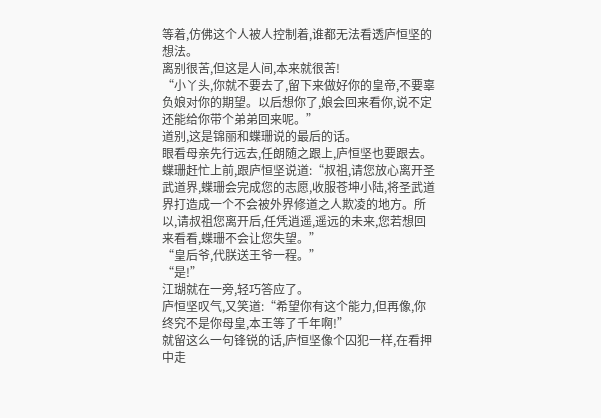等着,仿佛这个人被人控制着,谁都无法看透庐恒坚的想法。
离别很苦,但这是人间,本来就很苦!
“小丫头,你就不要去了,留下来做好你的皇帝,不要辜负娘对你的期望。以后想你了,娘会回来看你,说不定还能给你带个弟弟回来呢。”
道别,这是锦丽和蝶珊说的最后的话。
眼看母亲先行远去,任朗随之跟上,庐恒坚也要跟去。
蝶珊赶忙上前,跟庐恒坚说道:“叔祖,请您放心离开圣武道界,蝶珊会完成您的志愿,收服苍坤小陆,将圣武道界打造成一个不会被外界修道之人欺凌的地方。所以,请叔祖您离开后,任凭逍遥,遥远的未来,您若想回来看看,蝶珊不会让您失望。”
“皇后爷,代朕送王爷一程。”
“是!”
江瑚就在一旁,轻巧答应了。
庐恒坚叹气,又笑道:“希望你有这个能力,但再像,你终究不是你母皇,本王等了千年啊!”
就留这么一句锋锐的话,庐恒坚像个囚犯一样,在看押中走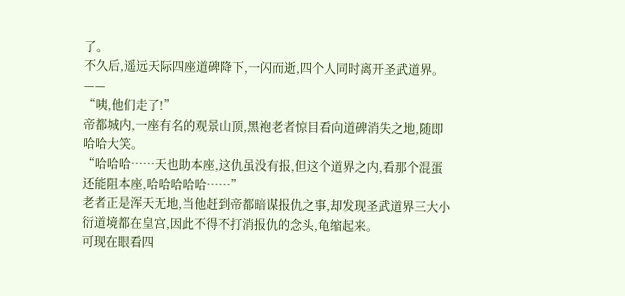了。
不久后,遥远天际四座道碑降下,一闪而逝,四个人同时离开圣武道界。
——
“咦,他们走了!”
帝都城内,一座有名的观景山顶,黑袍老者惊目看向道碑消失之地,随即哈哈大笑。
“哈哈哈……天也助本座,这仇虽没有报,但这个道界之内,看那个混蛋还能阻本座,哈哈哈哈哈……”
老者正是浑天无地,当他赶到帝都暗谋报仇之事,却发现圣武道界三大小衍道境都在皇宫,因此不得不打消报仇的念头,龟缩起来。
可现在眼看四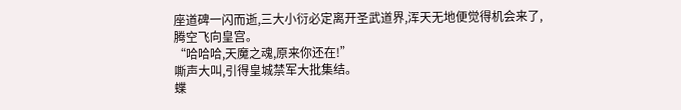座道碑一闪而逝,三大小衍必定离开圣武道界,浑天无地便觉得机会来了,腾空飞向皇宫。
“哈哈哈,天魔之魂,原来你还在!”
嘶声大叫,引得皇城禁军大批集结。
蝶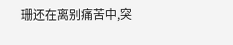珊还在离别痛苦中,突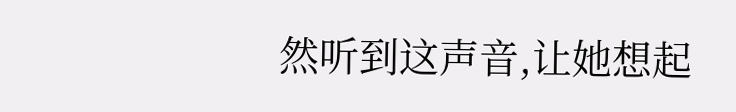然听到这声音,让她想起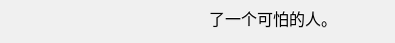了一个可怕的人。